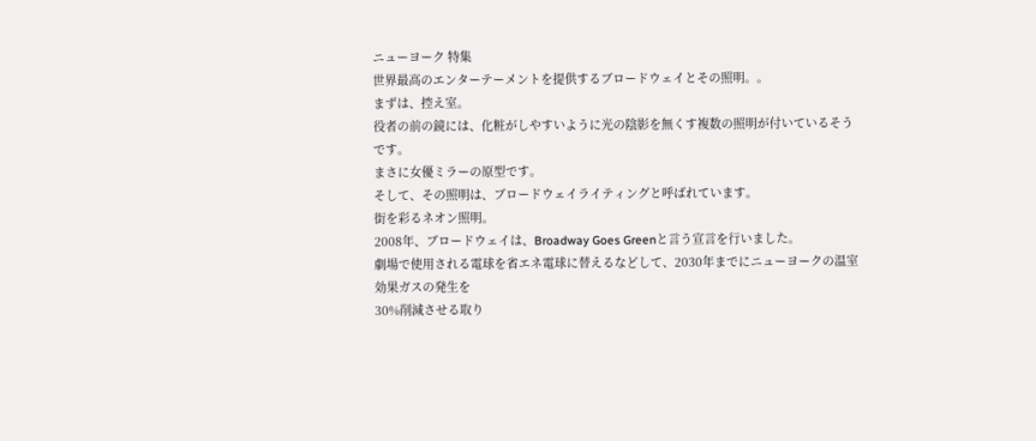ニューヨーク 特集
世界最高のエンターテーメントを提供するブロードウェイとその照明。。
まずは、控え室。
役者の前の鏡には、化粧がしやすいように光の陰影を無くす複数の照明が付いているそうです。
まさに女優ミラーの原型です。
そして、その照明は、ブロードウェイライティングと呼ばれています。
街を彩るネオン照明。
2008年、ブロードウェイは、Broadway Goes Greenと言う宣言を行いました。
劇場で使用される電球を省エネ電球に替えるなどして、2030年までにニューヨークの温室効果ガスの発生を
30%削減させる取り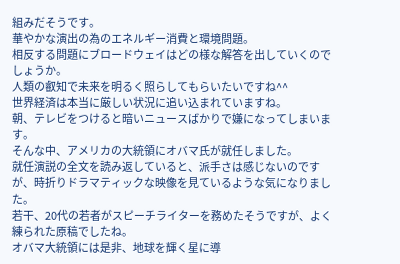組みだそうです。
華やかな演出の為のエネルギー消費と環境問題。
相反する問題にブロードウェイはどの様な解答を出していくのでしょうか。
人類の叡知で未来を明るく照らしてもらいたいですね^^
世界経済は本当に厳しい状況に追い込まれていますね。
朝、テレビをつけると暗いニュースばかりで嫌になってしまいます。
そんな中、アメリカの大統領にオバマ氏が就任しました。
就任演説の全文を読み返していると、派手さは感じないのですが、時折りドラマティックな映像を見ているような気になりました。
若干、20代の若者がスピーチライターを務めたそうですが、よく練られた原稿でしたね。
オバマ大統領には是非、地球を輝く星に導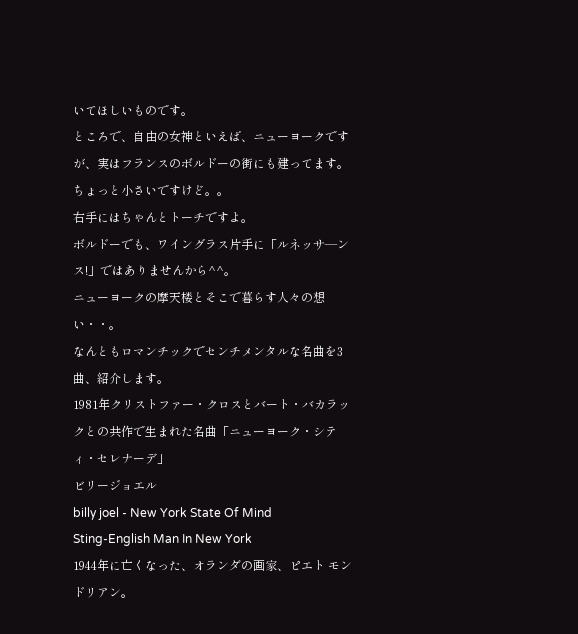いてほしいものです。
ところで、自由の女神といえば、ニューヨークですが、実はフランスのボルドーの街にも建ってます。
ちょっと小さいですけど。。
右手にはちゃんとトーチですよ。
ボルドーでも、ワイングラス片手に「ルネッサ―ンス!」ではありませんから^^。
ニューヨークの摩天楼とそこで暮らす人々の想い・・。
なんともロマンチックでセンチメンタルな名曲を3曲、紹介します。
1981年クリストファー・クロスとバート・バカラックとの共作で生まれた名曲「ニューヨーク・シティ・セレナーデ」
ビリージョエル
billy joel - New York State Of Mind
Sting-English Man In New York
1944年に亡くなった、オランダの画家、ピエト モンドリアン。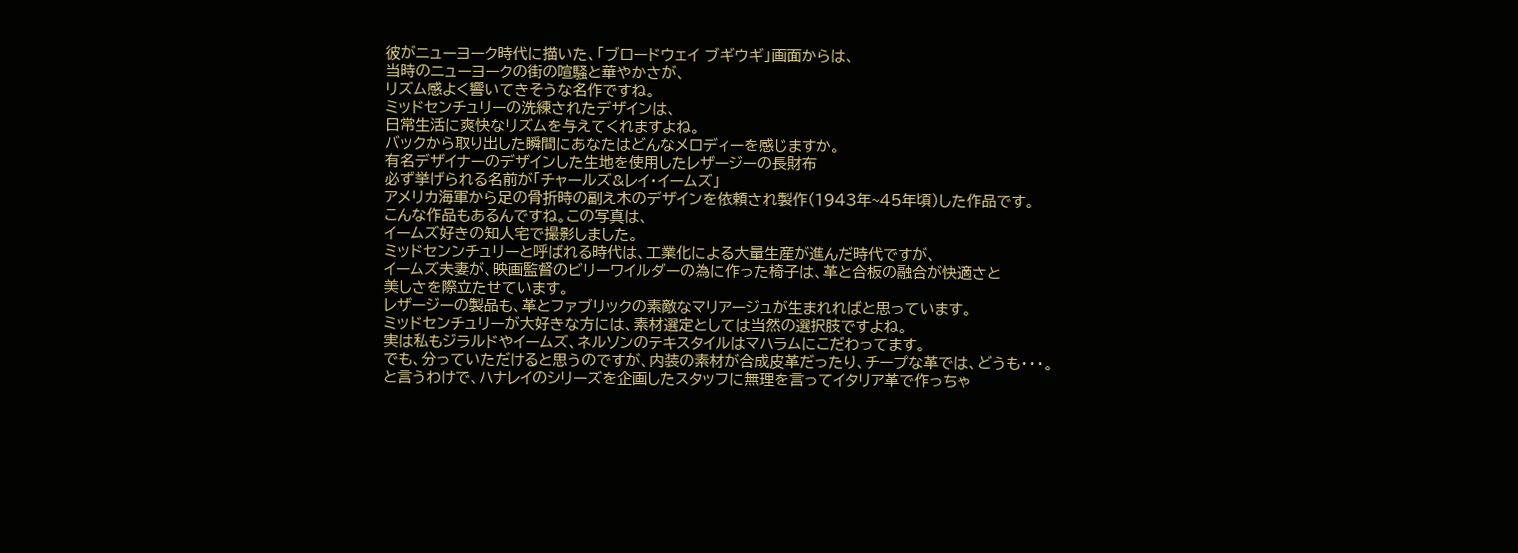彼がニューヨーク時代に描いた、「ブロードウェイ ブギウギ」画面からは、
当時のニューヨークの街の喧騒と華やかさが、
リズム感よく響いてきそうな名作ですね。
ミッドセンチュリーの洗練されたデザインは、
日常生活に爽快なリズムを与えてくれますよね。
バックから取り出した瞬間にあなたはどんなメロディーを感じますか。
有名デザイナーのデザインした生地を使用したレザージーの長財布
必ず挙げられる名前が「チャールズ&レイ・イームズ」
アメリカ海軍から足の骨折時の副え木のデザインを依頼され製作(1943年~45年頃)した作品です。
こんな作品もあるんですね。この写真は、
イームズ好きの知人宅で撮影しました。
ミッドセンンチュリーと呼ばれる時代は、工業化による大量生産が進んだ時代ですが、
イームズ夫妻が、映画監督のビリーワイルダーの為に作った椅子は、革と合板の融合が快適さと
美しさを際立たせています。
レザージーの製品も、革とファブリックの素敵なマリアージュが生まれればと思っています。
ミッドセンチュリーが大好きな方には、素材選定としては当然の選択肢ですよね。
実は私もジラルドやイームズ、ネルソンのテキスタイルはマハラムにこだわってます。
でも、分っていただけると思うのですが、内装の素材が合成皮革だったり、チープな革では、どうも・・・。
と言うわけで、ハナレイのシリーズを企画したスタッフに無理を言ってイタリア革で作っちゃ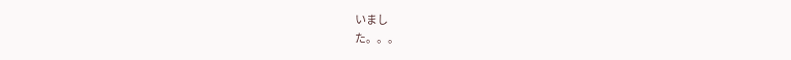いまし
た。。。